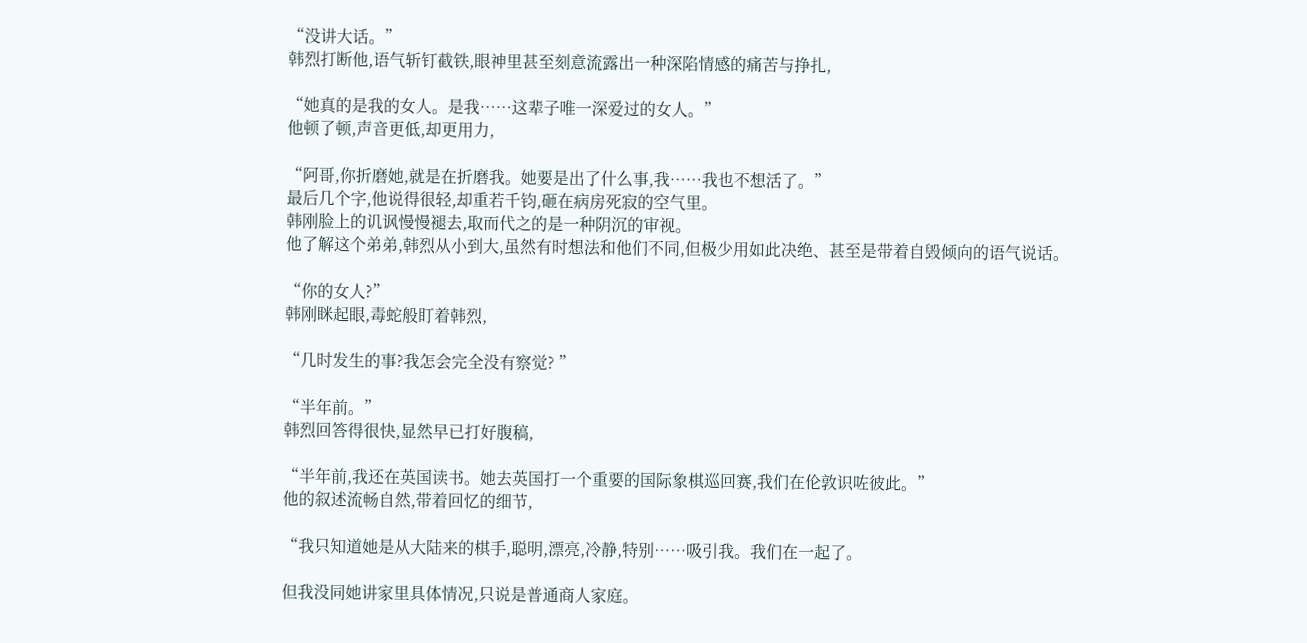“没讲大话。”
韩烈打断他,语气斩钉截铁,眼神里甚至刻意流露出一种深陷情感的痛苦与挣扎,

“她真的是我的女人。是我……这辈子唯一深爱过的女人。”
他顿了顿,声音更低,却更用力,

“阿哥,你折磨她,就是在折磨我。她要是出了什么事,我……我也不想活了。”
最后几个字,他说得很轻,却重若千钧,砸在病房死寂的空气里。
韩刚脸上的讥讽慢慢褪去,取而代之的是一种阴沉的审视。
他了解这个弟弟,韩烈从小到大,虽然有时想法和他们不同,但极少用如此决绝、甚至是带着自毁倾向的语气说话。

“你的女人?”
韩刚眯起眼,毒蛇般盯着韩烈,

“几时发生的事?我怎会完全没有察觉? ”

“半年前。”
韩烈回答得很快,显然早已打好腹稿,

“半年前,我还在英国读书。她去英国打一个重要的国际象棋巡回赛,我们在伦敦识咗彼此。”
他的叙述流畅自然,带着回忆的细节,

“我只知道她是从大陆来的棋手,聪明,漂亮,冷静,特别……吸引我。我们在一起了。

但我没同她讲家里具体情况,只说是普通商人家庭。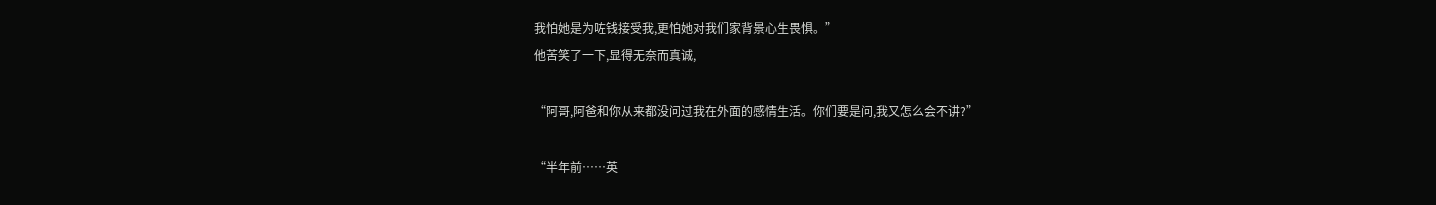我怕她是为咗钱接受我,更怕她对我们家背景心生畏惧。”
他苦笑了一下,显得无奈而真诚,

“阿哥,阿爸和你从来都没问过我在外面的感情生活。你们要是问,我又怎么会不讲?”

“半年前……英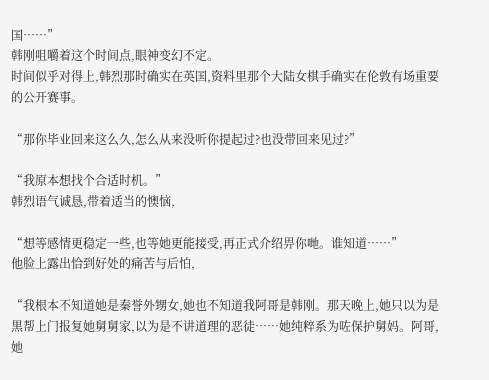国……”
韩刚咀嚼着这个时间点,眼神变幻不定。
时间似乎对得上,韩烈那时确实在英国,资料里那个大陆女棋手确实在伦敦有场重要的公开赛事。

“那你毕业回来这么久,怎么从来没听你提起过?也没带回来见过?”

“我原本想找个合适时机。”
韩烈语气诚恳,带着适当的懊恼,

“想等感情更稳定一些,也等她更能接受,再正式介绍畀你哋。谁知道……”
他脸上露出恰到好处的痛苦与后怕,

“我根本不知道她是秦誉外甥女,她也不知道我阿哥是韩刚。那天晚上,她只以为是黒帮上门报复她舅舅家,以为是不讲道理的恶徒……她纯粹系为咗保护舅妈。阿哥,她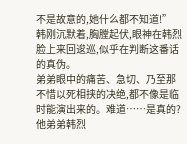不是故意的,她什么都不知道!”
韩刚沉默着,胸膛起伏,眼神在韩烈脸上来回逡巡,似乎在判断这番话的真伪。
弟弟眼中的痛苦、急切、乃至那不惜以死相挟的决绝,都不像是临时能演出来的。难道……是真的?
他弟弟韩烈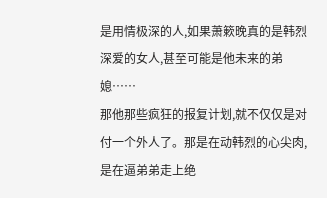是用情极深的人,如果萧簌晚真的是韩烈深爱的女人,甚至可能是他未来的弟媳……
那他那些疯狂的报复计划,就不仅仅是对付一个外人了。那是在动韩烈的心尖肉,是在逼弟弟走上绝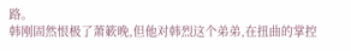路。
韩刚固然恨极了萧簌晚,但他对韩烈这个弟弟,在扭曲的掌控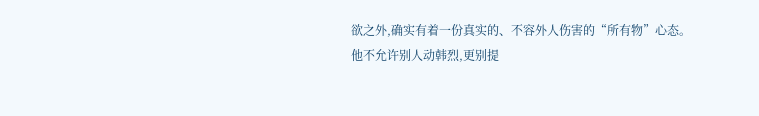欲之外,确实有着一份真实的、不容外人伤害的“所有物”心态。
他不允许别人动韩烈,更别提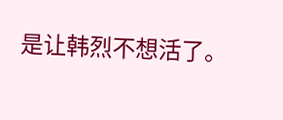是让韩烈不想活了。